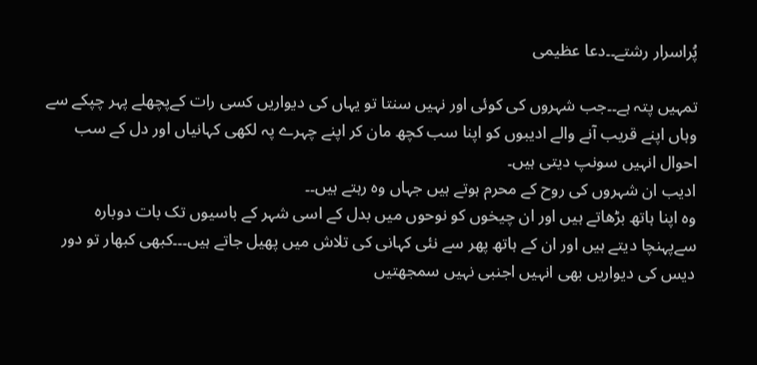پُراسرار رشتے۔۔دعا عظیمی

تمہیں پتہ ہے۔۔جب شہروں کی کوئی اور نہیں سنتا تو یہاں کی دیواریں کسی رات کےپچھلے پہر چپکے سے وہاں اپنے قریب آنے والے ادیبوں کو اپنا سب کچھ مان کر اپنے چہرے پہ لکھی کہانیاں اور دل کے سب احوال انہیں سونپ دیتی ہیں۔
ادیب ان شہروں کی روح کے محرم ہوتے ہیں جہاں وہ رہتے ہیں۔۔
وہ اپنا ہاتھ بڑھاتے ہیں اور ان چیخوں کو نوحوں میں بدل کے اسی شہر کے باسیوں تک بات دوبارہ سےپہنچا دیتے ہیں اور ان کے ہاتھ پھر سے نئی کہانی کی تلاش میں پھیل جاتے ہیں۔۔۔کبھی کبھار تو دور دیس کی دیواریں بھی انہیں اجنبی نہیں سمجھتیں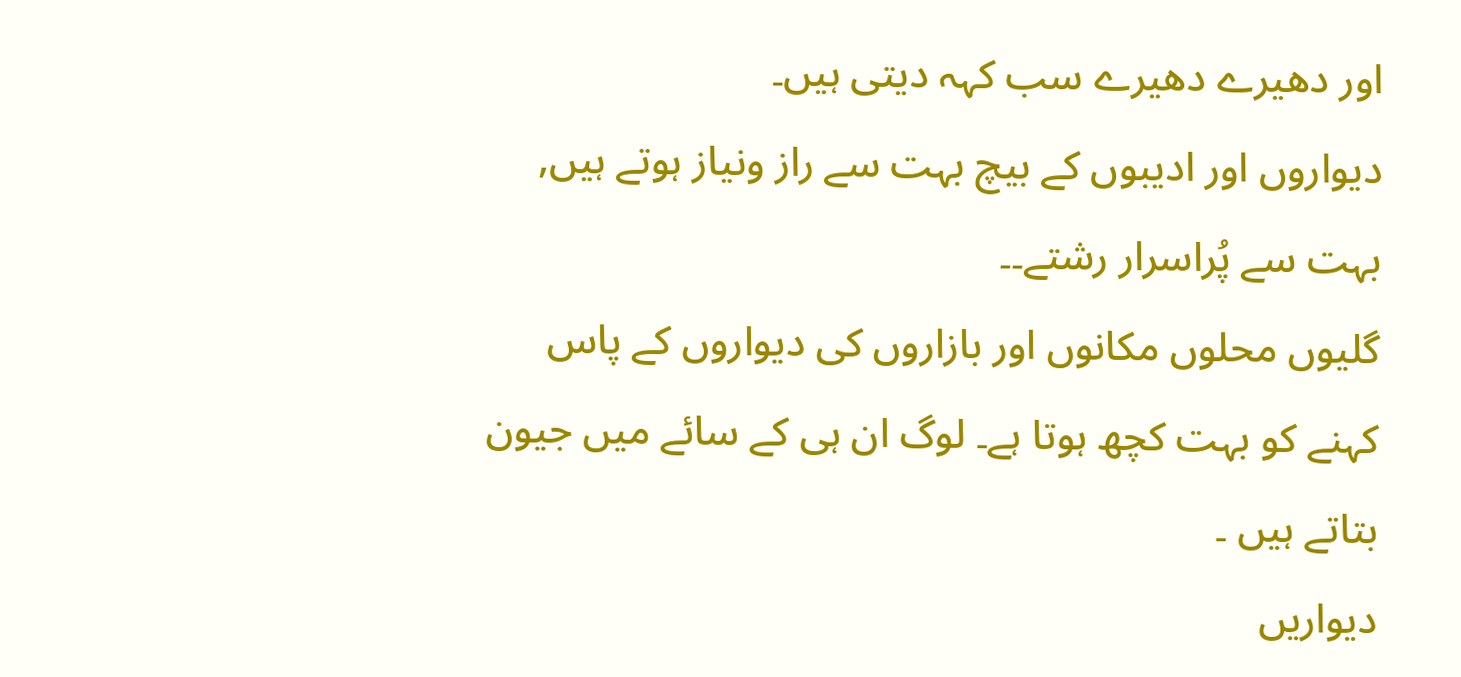اور دھیرے دھیرے سب کہہ دیتی ہیں۔
دیواروں اور ادیبوں کے بیچ بہت سے راز ونیاز ہوتے ہیں, بہت سے پُراسرار رشتے۔۔
گلیوں محلوں مکانوں اور بازاروں کی دیواروں کے پاس کہنے کو بہت کچھ ہوتا ہے۔ لوگ ان ہی کے سائے میں جیون بتاتے ہیں ۔
دیواریں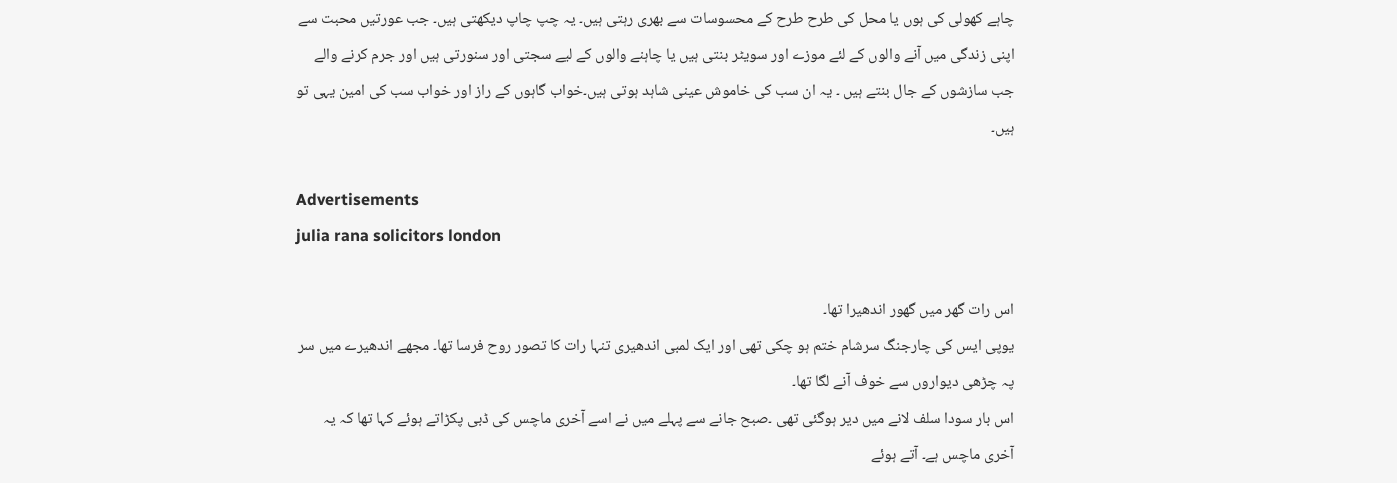چاہے کھولی کی ہوں یا محل کی طرح طرح کے محسوسات سے بھری رہتی ہیں۔ یہ چپ چاپ دیکھتی ہیں۔ جب عورتیں محبت سے اپنی زندگی میں آنے والوں کے لئے موزے اور سویٹر بنتی ہیں یا چاہنے والوں کے لیے سجتی اور سنورتی ہیں اور جرم کرنے والے جب سازشوں کے جال بنتے ہیں ۔ یہ ان سب کی خاموش عینی شاہد ہوتی ہیں۔خواب گاہوں کے راز اور خواب سب کی امین یہی تو ہیں۔

Advertisements
julia rana solicitors london

اس رات گھر میں گھور اندھیرا تھا۔
یوپی ایس کی چارجنگ سرشام ختم ہو چکی تھی اور ایک لمبی اندھیری تنہا رات کا تصور روح فرسا تھا۔ مجھے اندھیرے میں سر پہ چڑھی دیواروں سے خوف آنے لگا تھا۔
اس بار سودا سلف لانے میں دیر ہوگئی تھی ۔صبح جانے سے پہلے میں نے اسے آخری ماچس کی ڈبی پکڑاتے ہوئے کہا تھا کہ یہ آخری ماچس ہے۔ آتے ہوئے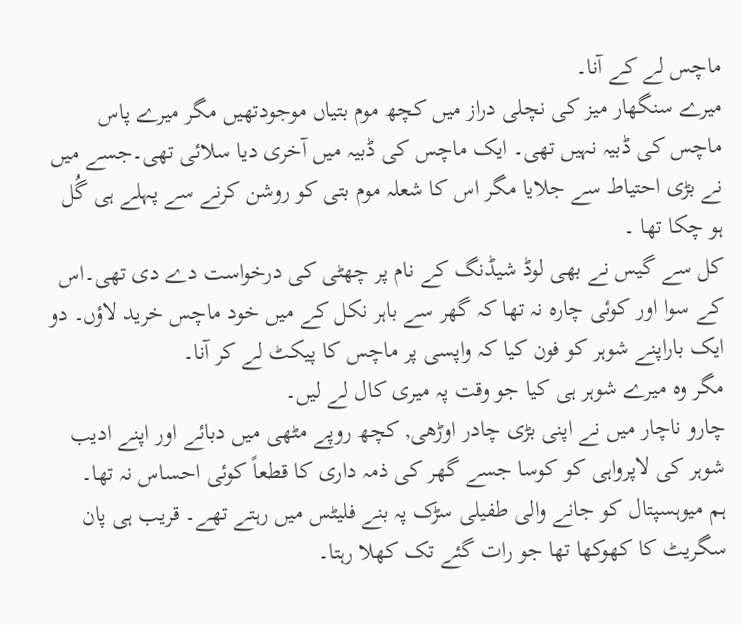ماچس لے کے آنا۔
میرے سنگھار میز کی نچلی دراز میں کچھ موم بتیاں موجودتھیں مگر میرے پاس ماچس کی ڈبیہ نہیں تھی۔ ایک ماچس کی ڈبیہ میں آخری دیا سلائی تھی۔جسے میں نے بڑی احتیاط سے جلایا مگر اس کا شعلہ موم بتی کو روشن کرنے سے پہلے ہی گُل ہو چکا تھا ۔
کل سے گیس نے بھی لوڈ شیڈنگ کے نام پر چھٹی کی درخواست دے دی تھی۔اس کے سوا اور کوئی چارہ نہ تھا کہ گھر سے باہر نکل کے میں خود ماچس خرید لاؤں۔ دو ایک باراپنے شوہر کو فون کیا کہ واپسی پر ماچس کا پیکٹ لے کر آنا۔
مگر وہ میرے شوہر ہی کیا جو وقت پہ میری کال لے لیں۔
چارو ناچار میں نے اپنی بڑی چادر اوڑھی, کچھ روپے مٹھی میں دبائے اور اپنے ادیب شوہر کی لاپرواہی کو کوسا جسے گھر کی ذمہ داری کا قطعاً کوئی احساس نہ تھا۔
ہم میوہسپتال کو جانے والی طفیلی سڑک پہ بنے فلیٹس میں رہتے تھے۔ قریب ہی پان سگریٹ کا کھوکھا تھا جو رات گئے تک کھلا رہتا۔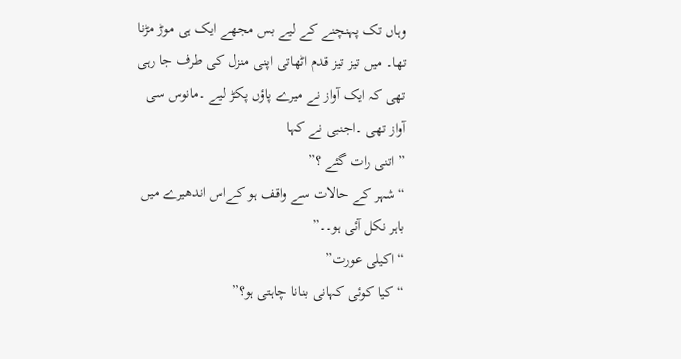وہاں تک پہنچنے کے لیے بس مجھے ایک ہی موڑ مڑنا تھا۔ میں تیز تیز قدم اٹھاتی اپنی منزل کی طرف جا رہی تھی کہ ایک آواز نے میرے پاؤں پکڑ لیے ۔مانوس سی آواز تھی ۔اجنبی نے کہا
” اتنی رات گئے ؟”
“شہر کے حالات سے واقف ہو کےاس اندھیرے میں باہر نکل آئی ہو۔۔”
“اکیلی عورت”
“کیا کوئی کہانی بنانا چاہتی ہو؟”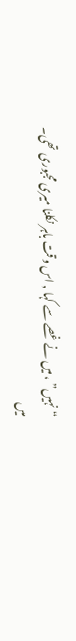“نہیں” ، میں نے غصے سے کہا , اس وقت باہر نکلنا میری مجبوری تھی۔
میں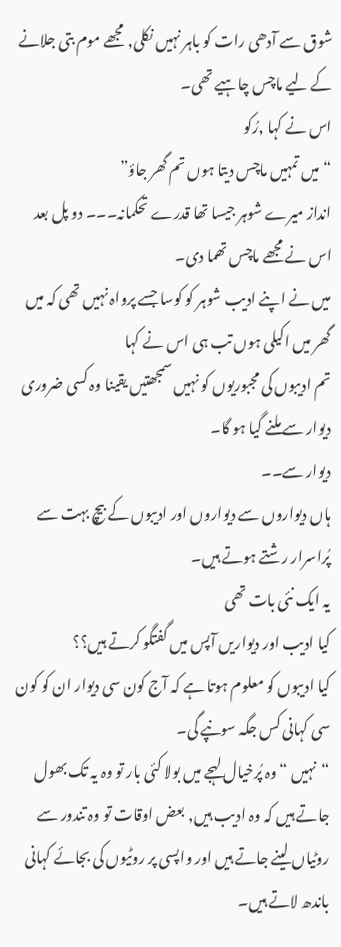شوق سے آدھی رات کو باہر نہیں نکلی, مجھے موم بتی جلانے کے لیے ماچس چاہیے تھی۔
اس نے کہا ,رُکو
“میں تمہیں ماچس دیتا ہوں تم گھر جاؤ”
انداز میرے شوہر جیسا تھا قدرے تحکمانہ۔۔۔ دو پل بعد اس نے مجھے ماچس تھما دی۔
میں نے اپنے ادیب شوہر کو کوسا جسے پرواہ نہیں تھی کہ میں گھر میں اکیلی ہوں تب ہی اس نے کہا
تم ادیبوں کی مجبوریوں کو نہیں سمجھتیں یقینا وہ کسی ضروری دیوار سے ملنے گیا ہو گا۔
دیوار سے۔۔
ہاں دیواروں سے دیواروں اور ادیبوں کے بیچ بہت سے پُراسرار رشتے ہوتے ہیں۔
یہ ایک نئی بات تھی
کیا ادیب اور دیواریں آپس میں گفتگو کرتے ہیں؟؟
کیا ادیبوں کو معلوم ہوتا ہے کہ آج کون سی دیوار ان کو کون سی کہانی کس جگہ سونپے گی۔
“نہیں “وہ پُرخیال لہجے میں بولا کئی بار تو وہ یہ تک بھول جاتے ہیں کہ وہ ادیب ہیں, بعض اوقات تو وہ تندور سے روٹیاں لینے جاتے ہیں اور واپسی پر روٹیوں کی بجائے کہانی باندھ لاتے ہیں۔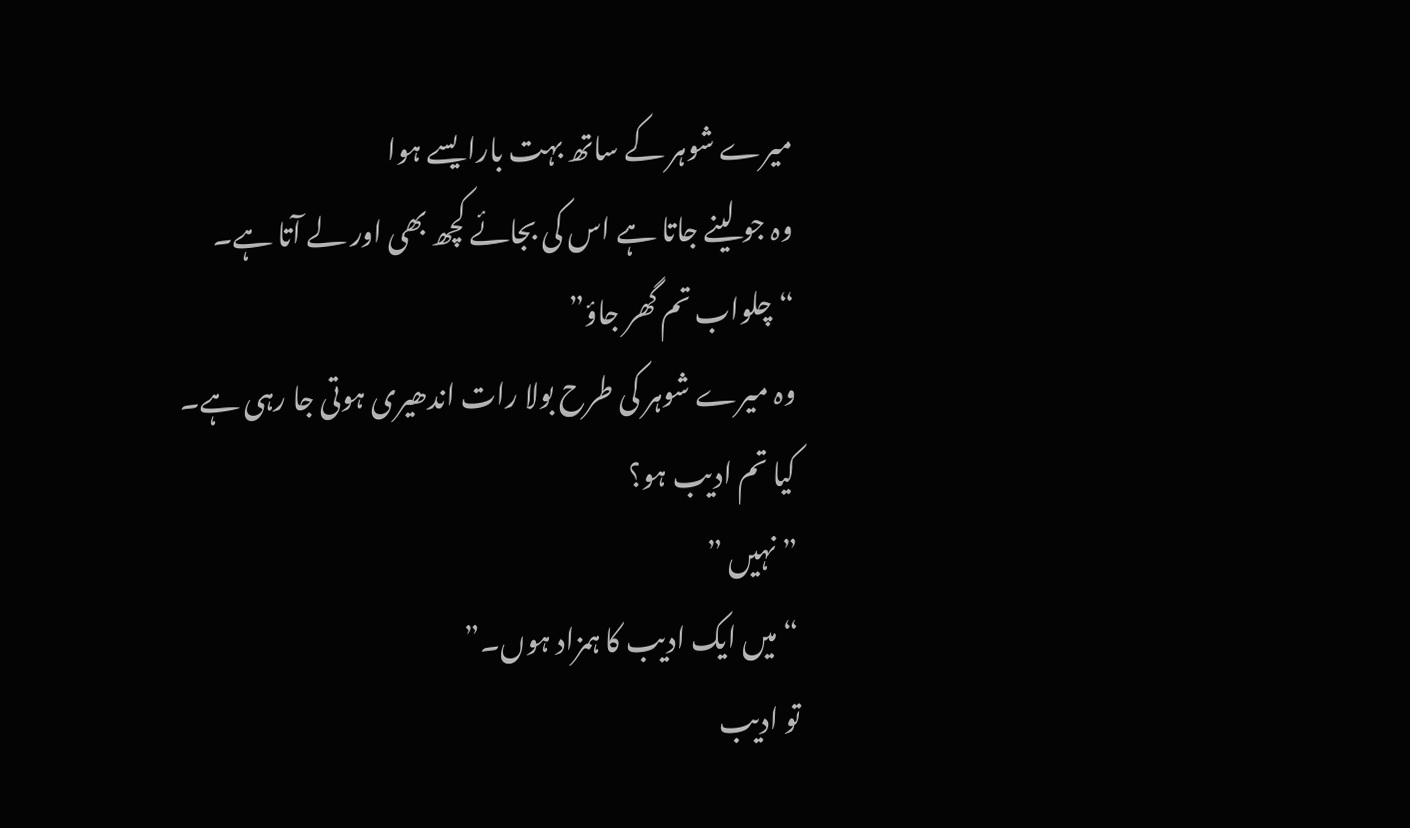میرے شوہر کے ساتھ بہت بارایسے ہوا
وہ جو لینے جاتا ہے اس کی بجائے کچھ بھی اور لے آتا ہے۔
“چلواب تم گھر جاؤ”
وہ میرے شوہر کی طرح بولا رات اندھیری ہوتی جا رہی ہے۔
کیا تم ادیب ہو؟
” نہیں ”
“میں ایک ادیب کا ہمزاد ہوں۔”
تو ادیب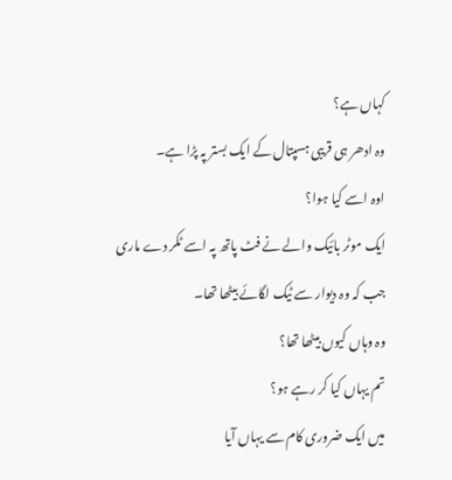کہاں ہے؟
وہ ادھر ہی قریبی ہسپتال کے ایک بستر پہ پڑا ہے۔
اوہ اسے کیا ہوا؟
ایک موٹر بائیک والے نے فٹ پاتھ پہ اسے ٹکر دے ماری جب کہ وہ دیوار سے ٹیک لگائے بیٹھا تھا۔
وہ وہاں کیوں بیٹھا تھا؟
تم یہاں کیا کر رہے ہو؟
میں ایک ضروری کام سے یہاں آیا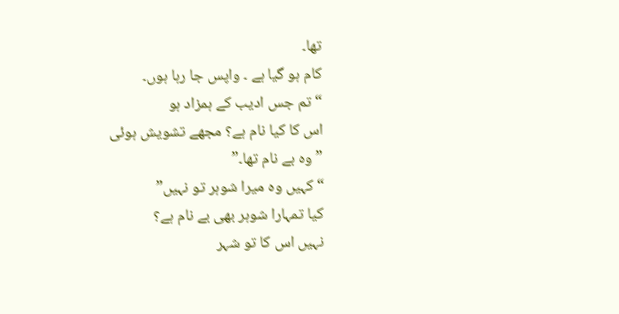تھا۔
کام ہو گیا ہے ۔ واپس جا رہا ہوں۔
“تم جس ادیب کے ہمزاد ہو
اس کا کیا نام ہے؟ مجھے تشویش ہوئی
” وہ بے نام تھا۔”
“کہیں وہ میرا شوہر تو نہیں”
کیا تمہارا شوہر بھی بے نام ہے؟
نہیں اس کا تو شہر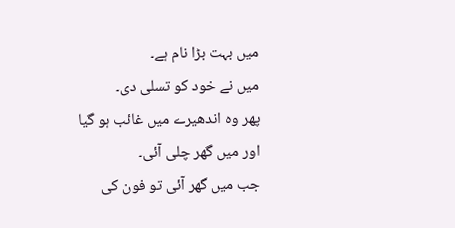میں بہت بڑا نام ہے۔
میں نے خود کو تسلی دی۔
پھر وہ اندھیرے میں غائب ہو گیا اور میں گھر چلی آئی۔
جب میں گھر آئی تو فون کی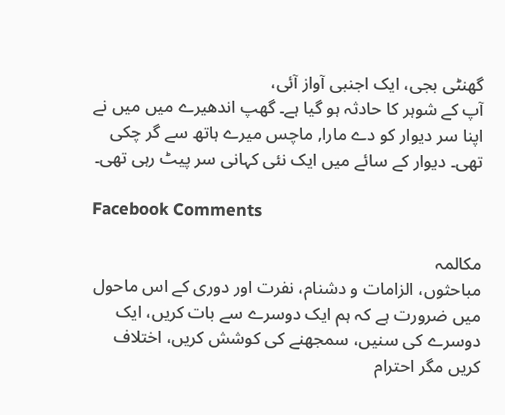گھنٹی بجی، ایک اجنبی آواز آئی،
آپ کے شوہر کا حادثہ ہو گیا ہے۔ گھپ اندھیرے میں میں نے اپنا سر دیوار کو دے مارا, ماچس میرے ہاتھ سے گر چکی تھی۔ دیوار کے سائے میں ایک نئی کہانی سر پیٹ رہی تھی۔

Facebook Comments

مکالمہ
مباحثوں، الزامات و دشنام، نفرت اور دوری کے اس ماحول میں ضرورت ہے کہ ہم ایک دوسرے سے بات کریں، ایک دوسرے کی سنیں، سمجھنے کی کوشش کریں، اختلاف کریں مگر احترام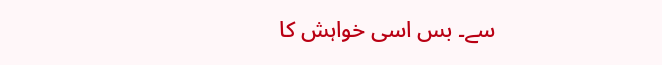سے۔ بس اسی خواہش کا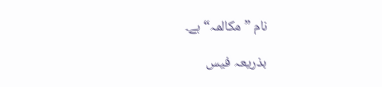نام ”مکالمہ“ ہے۔

بذریعہ فیس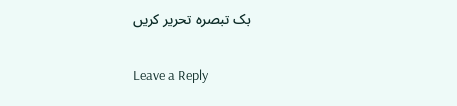بک تبصرہ تحریر کریں

Leave a Reply